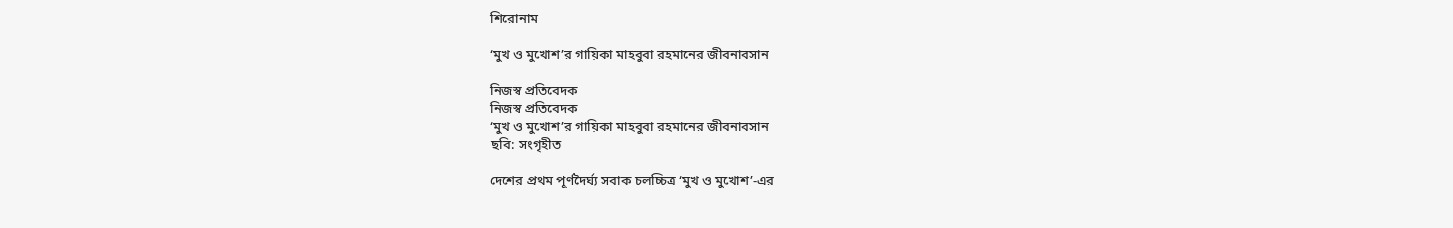শিরোনাম

‘মুখ ও মুখোশ’র গায়িকা মাহবুবা রহমানের জীবনাবসান

নিজস্ব প্রতিবেদক
নিজস্ব প্রতিবেদক
‘মুখ ও মুখোশ’র গায়িকা মাহবুবা রহমানের জীবনাবসান
ছবি: সংগৃহীত

দেশের প্রথম পূর্ণদৈর্ঘ্য সবাক চলচ্চিত্র ‘মুখ ও মুখোশ’-এর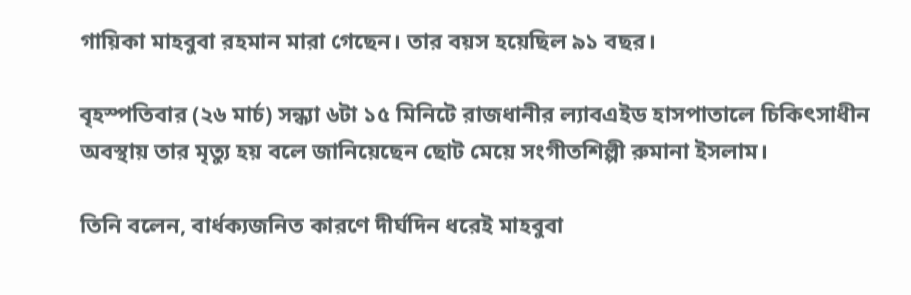গায়িকা মাহবুবা রহমান মারা গেছেন। তার বয়স হয়েছিল ৯১ বছর।

বৃহস্পতিবার (২৬ মার্চ) সন্ধ্যা ৬টা ১৫ মিনিটে রাজধানীর ল্যাবএইড হাসপাতালে চিকিৎসাধীন অবস্থায় তার মৃত্যু হয় বলে জানিয়েছেন ছোট মেয়ে সংগীতশিল্পী রুমানা ইসলাম।

তিনি বলেন, বার্ধক্যজনিত কারণে দীর্ঘদিন ধরেই মাহবুবা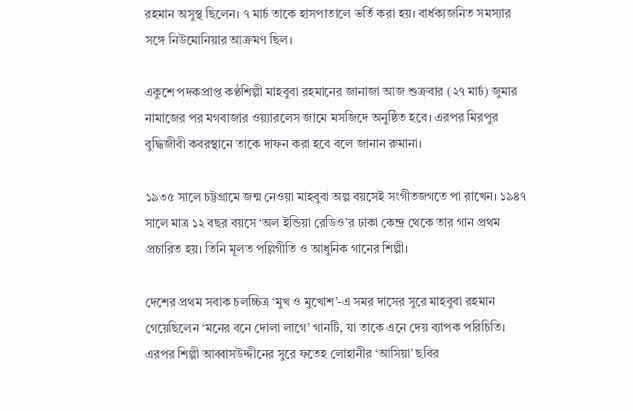রহমান অসুস্থ ছিলেন। ৭ মার্চ তাকে হাসপাতালে ভর্তি করা হয়। বার্ধক্যজনিত সমস্যার সঙ্গে নিউমোনিয়ার আক্রমণ ছিল।

একুশে পদকপ্রাপ্ত কণ্ঠশিল্পী মাহবুবা রহমানের জানাজা আজ শুক্রবার (২৭ মার্চ) জুমার নামাজের পর মগবাজার ওয়্যারলেস জামে মসজিদে অনুষ্ঠিত হবে। এরপর মিরপুর বুদ্ধিজীবী কবরস্থানে তাকে দাফন করা হবে বলে জানান রুমানা।

১৯৩৫ সালে চট্টগ্রামে জন্ম নেওয়া মাহবুবা অল্প বয়সেই সংগীতজগতে পা রাখেন। ১৯৪৭ সালে মাত্র ১২ বছর বয়সে ‘অল ইন্ডিয়া রেডিও’র ঢাকা কেন্দ্র থেকে তার গান প্রথম প্রচারিত হয়। তিনি মূলত পল্লিগীতি ও আধুনিক গানের শিল্পী।

দেশের প্রথম সবাক চলচ্চিত্র ‘মুখ ও মুখোশ’-এ সমর দাসের সুরে মাহবুবা রহমান গেয়েছিলেন ‘মনের বনে দোলা লাগে’ গানটি, যা তাকে এনে দেয় ব্যাপক পরিচিতি। এরপর শিল্পী আব্বাসউদ্দীনের সুরে ফতেহ লোহানীর ‘আসিয়া’ ছবির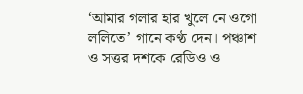‘আমার গলার হার খুলে নে ওগো ললিতে’ গানে কণ্ঠ দেন। পঞ্চাশ ও সত্তর দশকে রেডিও ও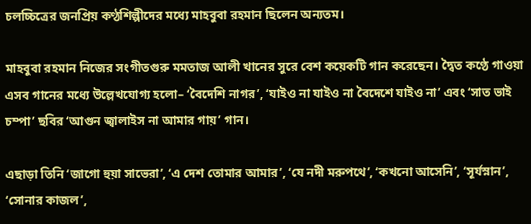চলচ্চিত্রের জনপ্রিয় কণ্ঠশিল্পীদের মধ্যে মাহবুবা রহমান ছিলেন অন্যতম।

মাহবুবা রহমান নিজের সংগীতগুরু মমতাজ আলী খানের সুরে বেশ কয়েকটি গান করেছেন। দ্বৈত কণ্ঠে গাওয়া এসব গানের মধ্যে উল্লেখযোগ্য হলো– ‘বৈদেশি নাগর’, ‘যাইও না যাইও না বৈদেশে যাইও না’ এবং ‘সাত ভাই চম্পা’ ছবির ‘আগুন জ্বালাইস না আমার গায়’ গান।

এছাড়া তিনি ‘জাগো হুয়া সাভেরা’, ‘এ দেশ তোমার আমার’, ‘যে নদী মরুপথে’, ‘কখনো আসেনি’, ‘সূর্যস্নান’, ‘সোনার কাজল’,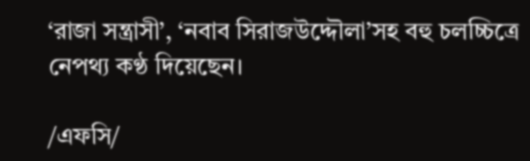‘রাজা সন্ত্রাসী’, ‘নবাব সিরাজউদ্দৌলা’সহ বহু চলচ্চিত্রে নেপথ্য কণ্ঠ দিয়েছেন।

/এফসি/